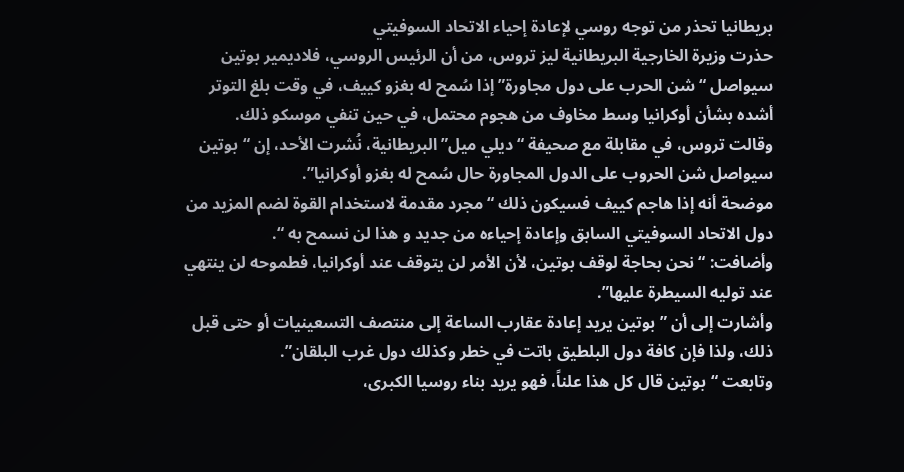بريطانيا تحذر من توجه روسي لإعادة إحياء الاتحاد السوفيتي
حذرت وزيرة الخارجية البريطانية ليز تروس، من أن الرئيس الروسي، فلاديمير بوتين سيواصل “شن الحرب على دول مجاورة” إذا سُمح له بغزو كييف، في وقت بلغ التوتر أشده بشأن أوكرانيا وسط مخاوف من هجوم محتمل، في حين تنفي موسكو ذلك.
وقالت تروس، في مقابلة مع صحيفة “ديلي ميل” البريطانية، نُشرت الأحد، إن “بوتين سيواصل شن الحروب على الدول المجاورة حال سُمح له بغزو أوكرانيا”.
موضحة أنه إذا هاجم كييف فسيكون ذلك “مجرد مقدمة لاستخدام القوة لضم المزيد من دول الاتحاد السوفيتي السابق وإعادة إحياءه من جديد و هذا لن نسمح به “.
وأضافت: “نحن بحاجة لوقف بوتين، لأن الأمر لن يتوقف عند أوكرانيا، فطموحه لن ينتهي عند توليه السيطرة عليها”.
وأشارت إلى أن ” بوتين يريد إعادة عقارب الساعة إلى منتصف التسعينيات أو حتى قبل ذلك، ولذا فإن كافة دول البلطيق باتت في خطر وكذلك دول غرب البلقان”.
وتابعت “بوتين قال كل هذا علناً، فهو يريد بناء روسيا الكبرى،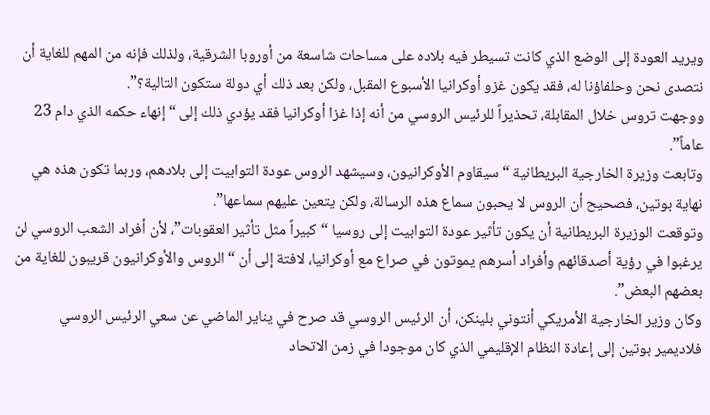ويريد العودة إلى الوضع الذي كانت تسيطر فيه بلاده على مساحات شاسعة من أوروبا الشرقية، ولذلك فإنه من المهم للغاية أن نتصدى نحن وحلفاؤنا له، فقد يكون غزو أوكرانيا الأسبوع المقبل، ولكن بعد ذلك أي دولة ستكون التالية؟”.
ووجهت تروس خلال المقابلة، تحذيراً للرئيس الروسي من أنه إذا غزا أوكرانيا فقد يؤدي ذلك إلى “إنهاء حكمه الذي دام 23 عاماً”.
وتابعت وزيرة الخارجية البريطانية “سيقاوم الأوكرانيون، وسيشهد الروس عودة التوابيت إلى بلادهم، وربما تكون هذه هي نهاية بوتين، فصحيح أن الروس لا يحبون سماع هذه الرسالة، ولكن يتعين عليهم سماعها”.
وتوقعت الوزيرة البريطانية أن يكون تأثير عودة التوابيت إلى روسيا “كبيراً مثل تأثير العقوبات”، لأن أفراد الشعب الروسي لن يرغبوا في رؤية أصدقائهم وأفراد أسرهم يموتون في صراع مع أوكرانيا، لافتة إلى أن “الروس والأوكرانيون قريبون للغاية من بعضهم البعض”.
وكان وزير الخارجية الأمريكي أنتوني بلينكن، أن الرئيس الروسي قد صرح في يناير الماضي عن سعي الرئيس الروسي فلاديمير بوتين إلى إعادة النظام الإقليمي الذي كان موجودا في زمن الاتحاد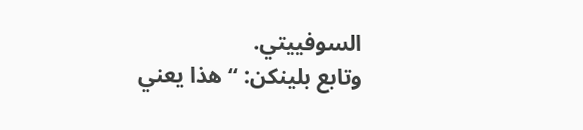السوفييتي.
وتابع بلينكن: “هذا يعني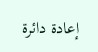إعادة دائرة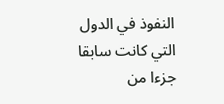النفوذ في الدول التي كانت سابقا جزءا من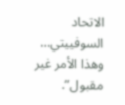الاتحاد السوفييتي… وهذا الأمر غير مقبول”.